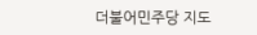더불어민주당 지도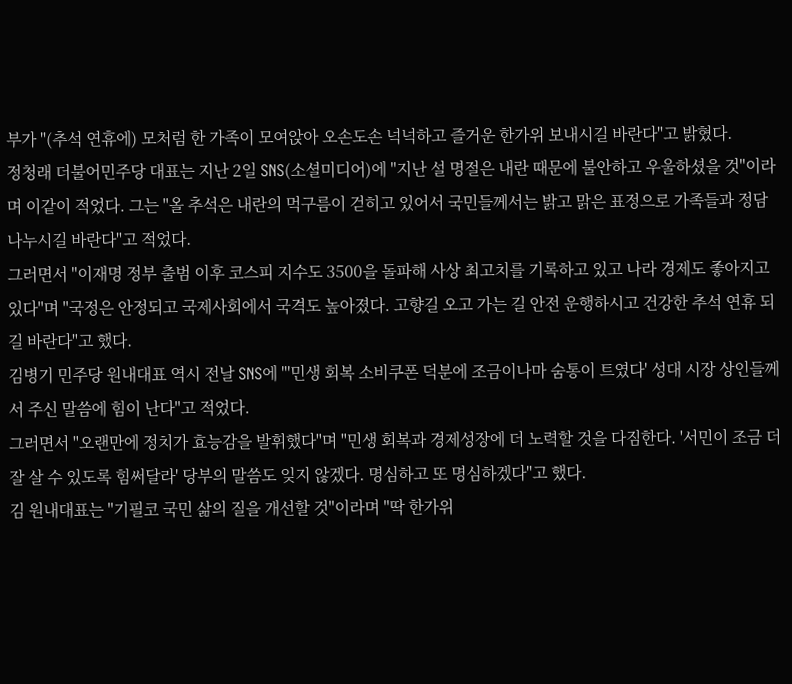부가 "(추석 연휴에) 모처럼 한 가족이 모여앉아 오손도손 넉넉하고 즐거운 한가위 보내시길 바란다"고 밝혔다.
정청래 더불어민주당 대표는 지난 2일 SNS(소셜미디어)에 "지난 설 명절은 내란 때문에 불안하고 우울하셨을 것"이라며 이같이 적었다. 그는 "올 추석은 내란의 먹구름이 걷히고 있어서 국민들께서는 밝고 맑은 표정으로 가족들과 정담 나누시길 바란다"고 적었다.
그러면서 "이재명 정부 출범 이후 코스피 지수도 3500을 돌파해 사상 최고치를 기록하고 있고 나라 경제도 좋아지고 있다"며 "국정은 안정되고 국제사회에서 국격도 높아졌다. 고향길 오고 가는 길 안전 운행하시고 건강한 추석 연휴 되길 바란다"고 했다.
김병기 민주당 원내대표 역시 전날 SNS에 "'민생 회복 소비쿠폰 덕분에 조금이나마 숨통이 트였다' 성대 시장 상인들께서 주신 말씀에 힘이 난다"고 적었다.
그러면서 "오랜만에 정치가 효능감을 발휘했다"며 "민생 회복과 경제성장에 더 노력할 것을 다짐한다. '서민이 조금 더 잘 살 수 있도록 힘써달라' 당부의 말씀도 잊지 않겠다. 명심하고 또 명심하겠다"고 했다.
김 원내대표는 "기필코 국민 삶의 질을 개선할 것"이라며 "딱 한가위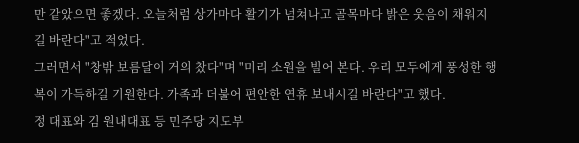만 같았으면 좋겠다. 오늘처럼 상가마다 활기가 넘쳐나고 골목마다 밝은 웃음이 채워지길 바란다"고 적었다.
그러면서 "창밖 보름달이 거의 찼다"며 "미리 소원을 빌어 본다. 우리 모두에게 풍성한 행복이 가득하길 기원한다. 가족과 더불어 편안한 연휴 보내시길 바란다"고 했다.
정 대표와 김 원내대표 등 민주당 지도부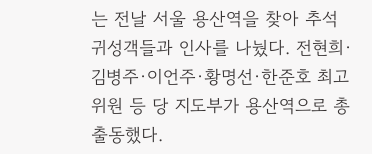는 전날 서울 용산역을 찾아 추석 귀성객들과 인사를 나눴다. 전현희·김병주·이언주·황명선·한준호 최고위원 등 당 지도부가 용산역으로 총출동했다.